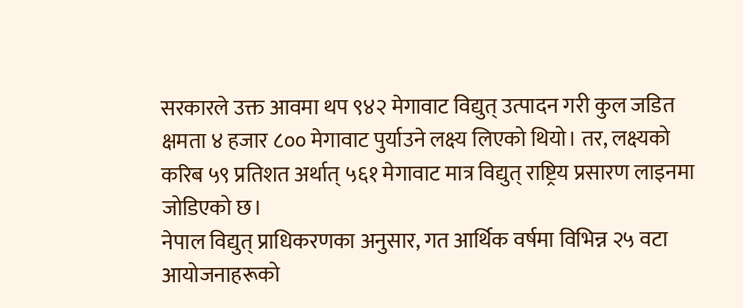सरकारले उक्त आवमा थप ९४२ मेगावाट विद्युत् उत्पादन गरी कुल जडित क्षमता ४ हजार ८०० मेगावाट पुर्याउने लक्ष्य लिएको थियो। तर, लक्ष्यको करिब ५९ प्रतिशत अर्थात् ५६१ मेगावाट मात्र विद्युत् राष्ट्रिय प्रसारण लाइनमा जोडिएको छ।
नेपाल विद्युत् प्राधिकरणका अनुसार, गत आर्थिक वर्षमा विभिन्न २५ वटा आयोजनाहरूको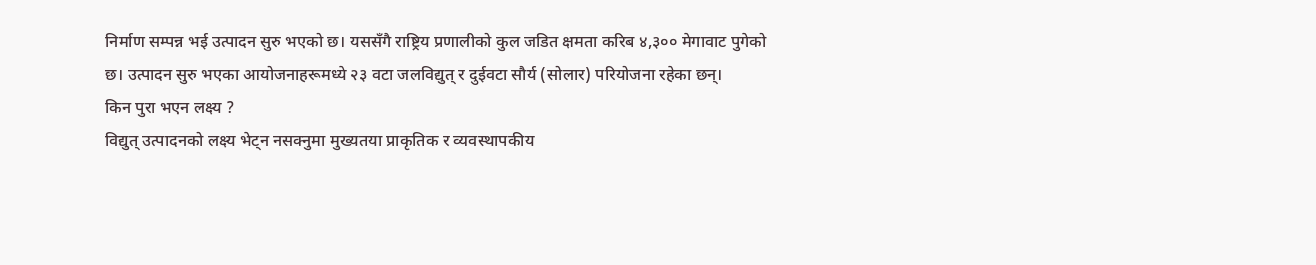निर्माण सम्पन्न भई उत्पादन सुरु भएको छ। यससँगै राष्ट्रिय प्रणालीको कुल जडित क्षमता करिब ४,३०० मेगावाट पुगेको छ। उत्पादन सुरु भएका आयोजनाहरूमध्ये २३ वटा जलविद्युत् र दुईवटा सौर्य (सोलार) परियोजना रहेका छन्।
किन पुरा भएन लक्ष्य ?
विद्युत् उत्पादनको लक्ष्य भेट्न नसक्नुमा मुख्यतया प्राकृतिक र व्यवस्थापकीय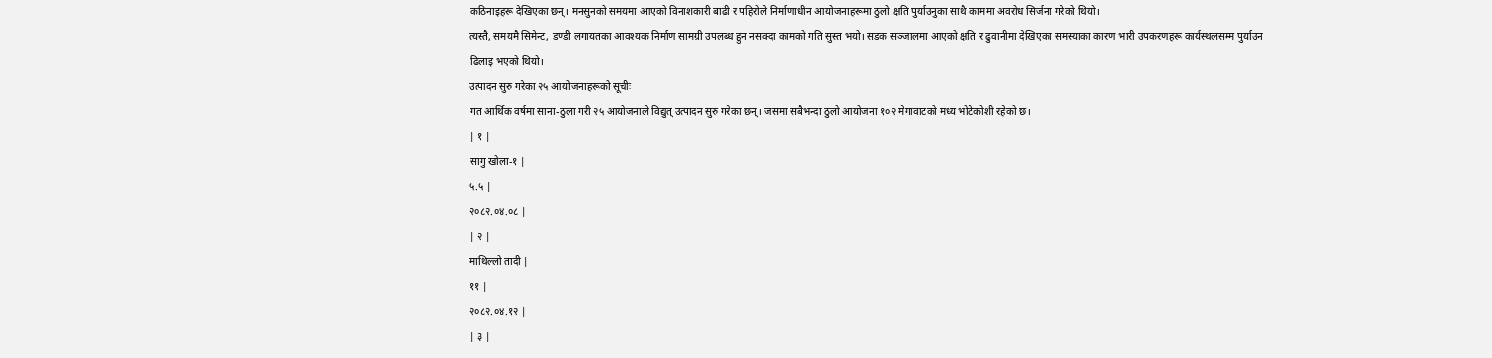कठिनाइहरू देखिएका छन्। मनसुनको समयमा आएको विनाशकारी बाढी र पहिरोले निर्माणाधीन आयोजनाहरूमा ठुलो क्षति पुर्याउनुका साथै काममा अवरोध सिर्जना गरेको थियो।
त्यस्तै, समयमै सिमेन्ट, डण्डी लगायतका आवश्यक निर्माण सामग्री उपलब्ध हुन नसक्दा कामको गति सुस्त भयो। सडक सञ्जालमा आएको क्षति र ढुवानीमा देखिएका समस्याका कारण भारी उपकरणहरू कार्यस्थलसम्म पुर्याउन ढिलाइ भएको थियो।
उत्पादन सुरु गरेका २५ आयोजनाहरूको सूचीः
गत आर्थिक वर्षमा साना-ठुला गरी २५ आयोजनाले विद्युत् उत्पादन सुरु गरेका छन्। जसमा सबैभन्दा ठुलो आयोजना १०२ मेगावाटको मध्य भोटेकोशी रहेको छ।
| १ |
सागु खोला-१ |
५.५ |
२०८२.०४.०८ |
| २ |
माथिल्लो तादी |
११ |
२०८२.०४.१२ |
| ३ |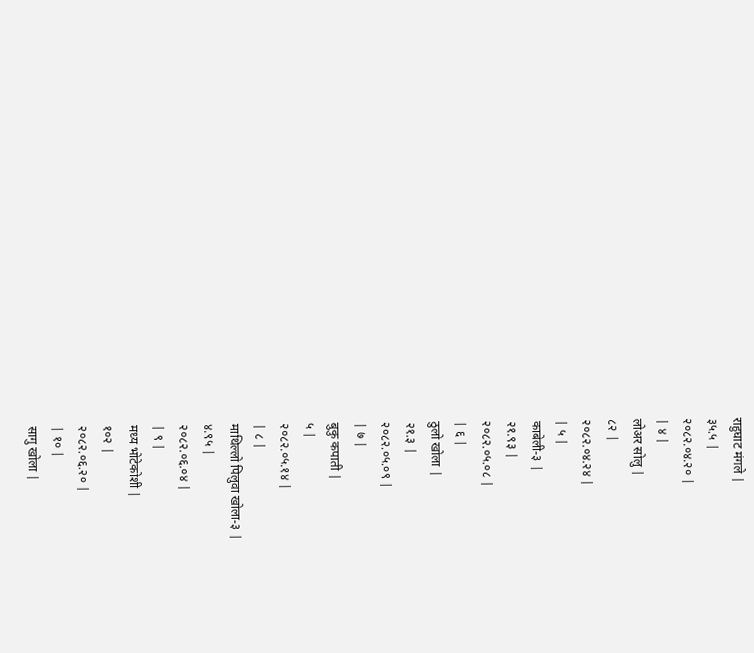राहुघाट मंगले |
३५.५ |
२०८२.०४.२० |
| ४ |
लोअर सोलु |
८२ |
२०८२.०४.२४ |
| ५ |
काबेली-३ |
२१.९३ |
२०८२.०५.०८ |
| ६ |
ठुलो खोला |
२१.३ |
२०८२.०५.०९ |
| ७ |
बुकु कपाती |
५ |
२०८२.०५.१४ |
| ८ |
माथिल्लो पिलुवा खोला-३ |
४.९५ |
२०८२.०६.०४ |
| ९ |
मध्य भोटेकोशी |
१०२ |
२०८२.०६.२० |
| १० |
सागु खोला |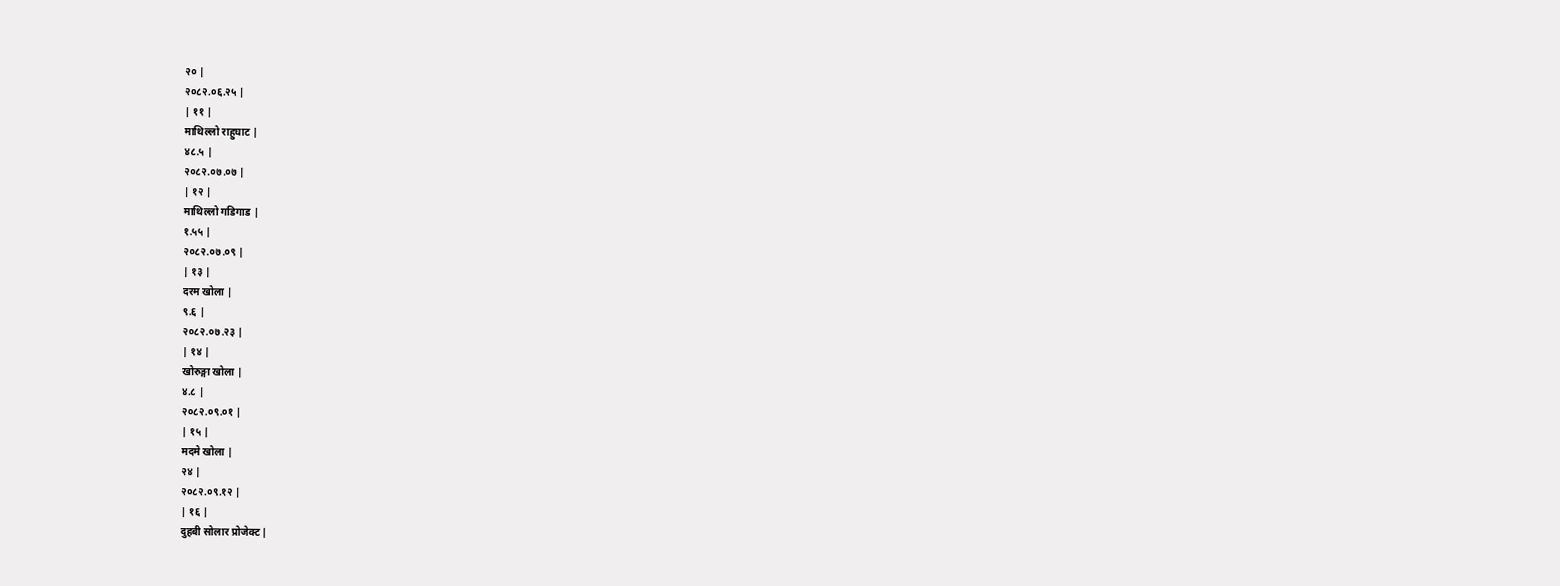२० |
२०८२.०६.२५ |
| ११ |
माथिल्लो राहुघाट |
४८.५ |
२०८२.०७.०७ |
| १२ |
माथिल्लो गडिगाड |
१.५५ |
२०८२.०७.०९ |
| १३ |
दरम खोला |
९.६ |
२०८२.०७.२३ |
| १४ |
खोरुङ्गा खोला |
४.८ |
२०८२.०९.०१ |
| १५ |
मदमे खोला |
२४ |
२०८२.०९.१२ |
| १६ |
दुहबी सोलार प्रोजेक्ट |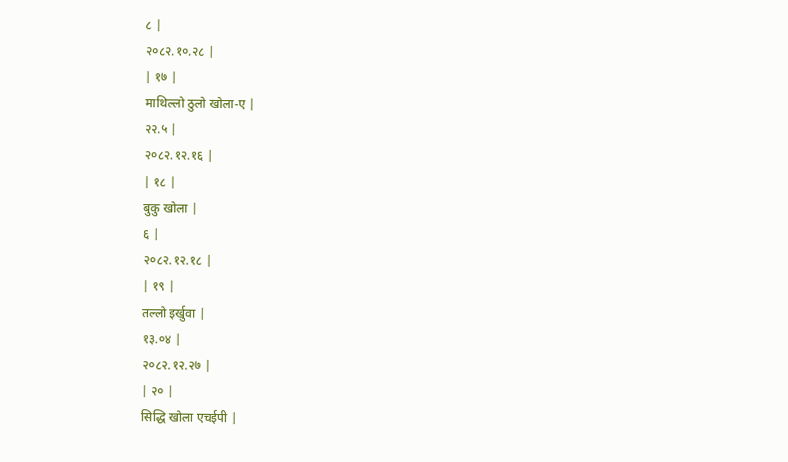८ |
२०८२.१०.२८ |
| १७ |
माथिल्लो ठुलो खोला-ए |
२२.५ |
२०८२.१२.१६ |
| १८ |
बुकु खोला |
६ |
२०८२.१२.१८ |
| १९ |
तल्लो इर्खुवा |
१३.०४ |
२०८२.१२.२७ |
| २० |
सिद्धि खोला एचईपी |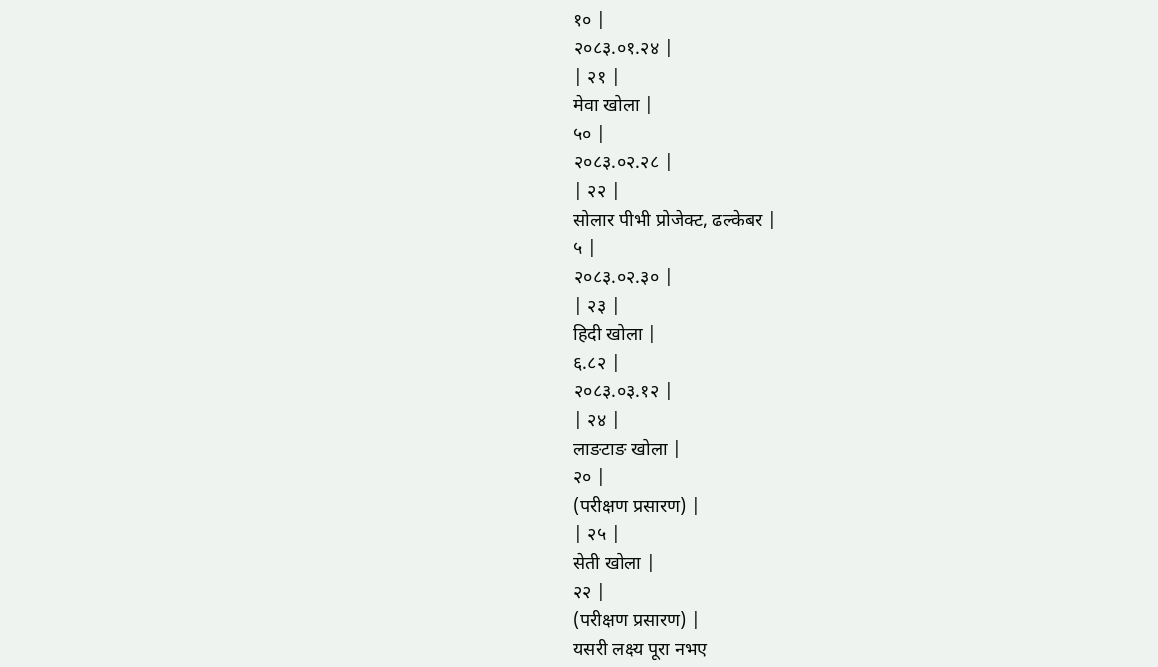१० |
२०८३.०१.२४ |
| २१ |
मेवा खोला |
५० |
२०८३.०२.२८ |
| २२ |
सोलार पीभी प्रोजेक्ट, ढल्केबर |
५ |
२०८३.०२.३० |
| २३ |
हिदी खोला |
६.८२ |
२०८३.०३.१२ |
| २४ |
लाङटाङ खोला |
२० |
(परीक्षण प्रसारण) |
| २५ |
सेती खोला |
२२ |
(परीक्षण प्रसारण) |
यसरी लक्ष्य पूरा नभए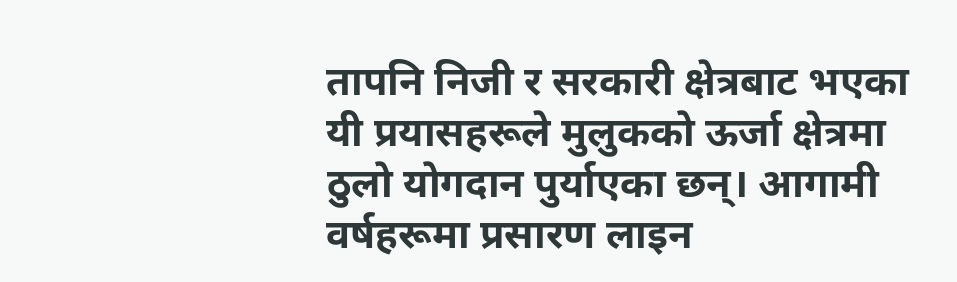तापनि निजी र सरकारी क्षेत्रबाट भएका यी प्रयासहरूले मुलुकको ऊर्जा क्षेत्रमा ठुलो योगदान पुर्याएका छन्। आगामी वर्षहरूमा प्रसारण लाइन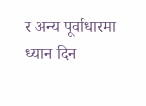र अन्य पूर्वाधारमा ध्यान दिन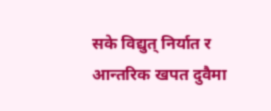सके विद्युत् निर्यात र आन्तरिक खपत दुवैमा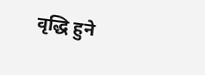वृद्धि हुने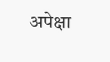अपेक्षा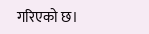गरिएको छ।